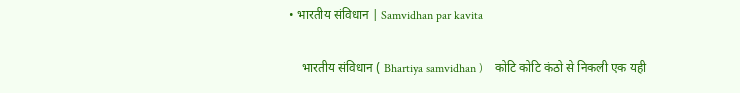• भारतीय संविधान | Samvidhan par kavita

    भारतीय संविधान ( Bhartiya samvidhan )    कोटि कोटि कंठो से निकली एक यही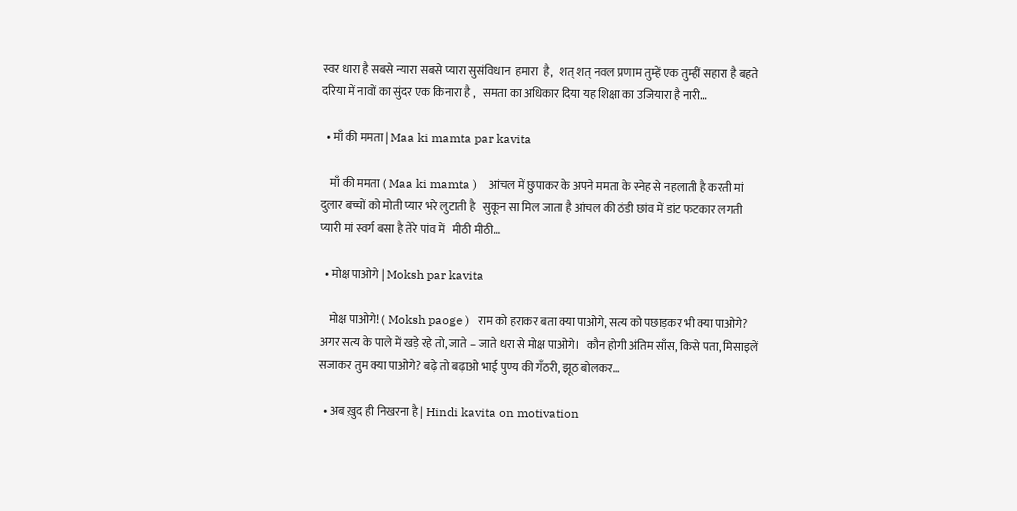स्वर धारा है सबसे न्यारा सबसे प्यारा सुसंविधान  हमारा  है,   शत् शत् नवल प्रणाम तुम्हें एक तुम्हीं सहारा है बहते दरिया में नावों का सुंदर एक किनारा है ,   समता का अधिकार दिया यह शिक्षा का उजियारा है नारी…

  • माँ की ममता | Maa ki mamta par kavita

    माँ की ममता ( Maa ki mamta )    आंचल में छुपाकर के अपने ममता के स्नेह से नहलाती है करती मां दुलार बच्चों को मोती प्यार भरे लुटाती है   सुकून सा मिल जाता है आंचल की ठंडी छांव में डांट फटकार लगती प्यारी मां स्वर्ग बसा है तेरे पांव में   मीठी मीठी…

  • मोक्ष पाओगे | Moksh par kavita

    मोक्ष पाओगे! ( Moksh paoge )   राम को हराकर बता क्या पाओगे, सत्य को पछाड़कर भी क्या पाओगे? अगर सत्य के पाले में खड़े रहे तो, जाते – जाते धरा से मोक्ष पाओगे।   कौन होगी अंतिम साँस, किसे पता, मिसाइलें सजाकर तुम क्या पाओगे? बढ़े तो बढ़ाओ भाई पुण्य की गँठरी, झूठ बोलकर…

  • अब ख़ुद ही निखरना है | Hindi kavita on motivation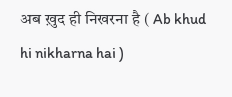अब ख़ुद ही निखरना है ( Ab khud hi nikharna hai )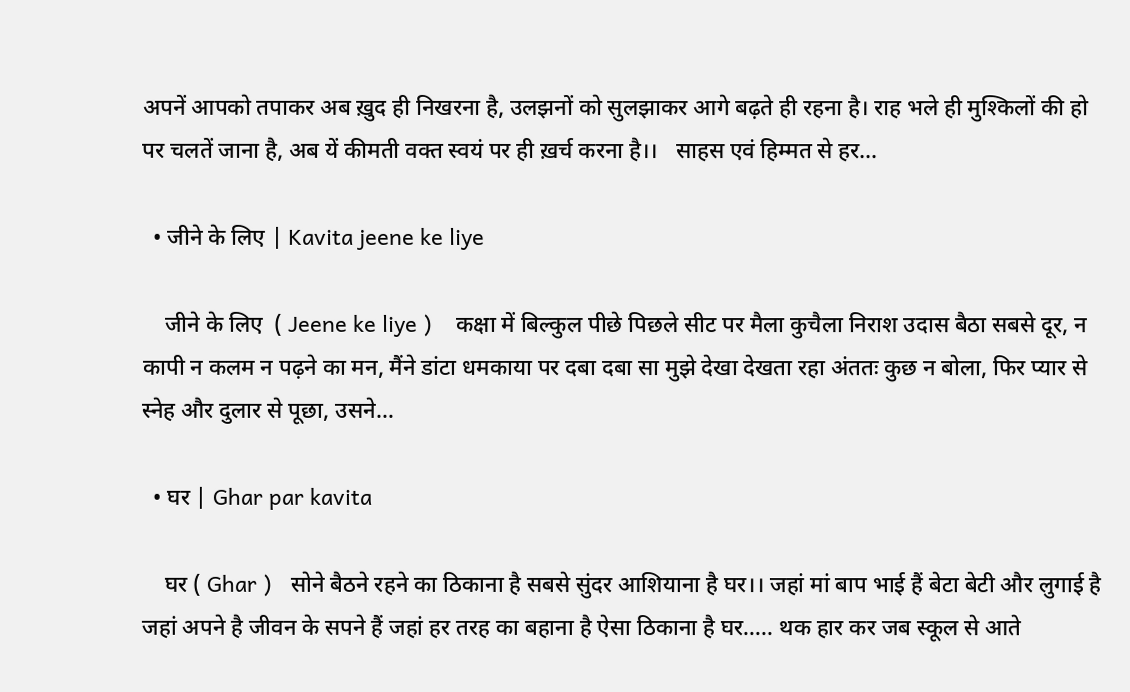अपनें आपको तपाकर अब ख़ुद ही निखरना है, उलझनों को सुलझाकर आगे बढ़ते ही रहना है। राह भले ही मुश्किलों की हो पर चलतें जाना है, अब यें कीमती वक्त स्वयं पर ही ख़र्च करना है।।   साहस एवं हिम्मत से हर…

  • जीने के लिए | Kavita jeene ke liye

    जीने के लिए  ( Jeene ke liye )    कक्षा में बिल्कुल पीछे पिछले सीट पर मैला कुचैला निराश उदास बैठा सबसे दूर, न कापी न कलम न पढ़ने का मन, मैंने डांटा धमकाया पर दबा दबा सा मुझे देखा देखता रहा अंततः कुछ न बोला, फिर प्यार से स्नेह और दुलार से पूछा, उसने…

  • घर | Ghar par kavita

    घर ( Ghar )   सोने बैठने रहने का ठिकाना है सबसे सुंदर आशियाना है घर।। जहां मां बाप भाई हैं बेटा बेटी और लुगाई है जहां अपने है जीवन के सपने हैं जहां हर तरह का बहाना है ऐसा ठिकाना है घर….. थक हार कर जब स्कूल से आते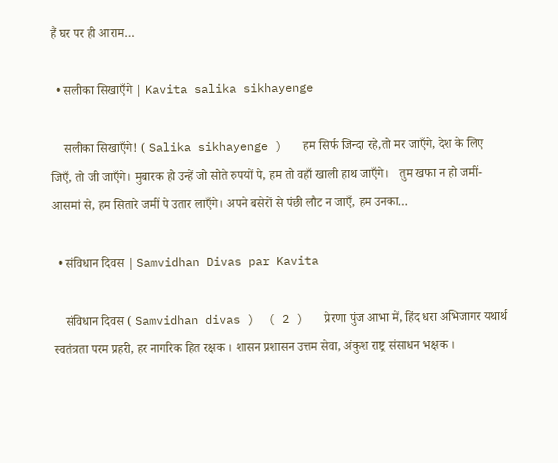हैं घर पर ही आराम…

  • सलीका सिखाएँगे | Kavita salika sikhayenge

    सलीका सिखाएँगे! ( Salika sikhayenge )   हम सिर्फ जिन्दा रहे,तो मर जाएँगे, देश के लिए जिएँ, तो जी जाएँगे। मुबारक हो उन्हें जो सोते रुपयों पे, हम तो वहाँ खाली हाथ जाएँगे।   तुम खफा न हो जमीं-आसमां से, हम सितारे जमीं पे उतार लाएँगे। अपने बसेरों से पंछी लौट न जाएँ, हम उनका…

  • संविधान दिवस | Samvidhan Divas par Kavita

    संविधान दिवस ( Samvidhan divas )  ( 2 )   प्रेरणा पुंज आभा में, हिंद धरा अभिजागर यथार्थ स्वतंत्रता परम प्रहरी, हर नागरिक हित रक्षक । शासन प्रशासन उत्तम सेवा, अंकुश राष्ट्र संसाधन भक्षक ।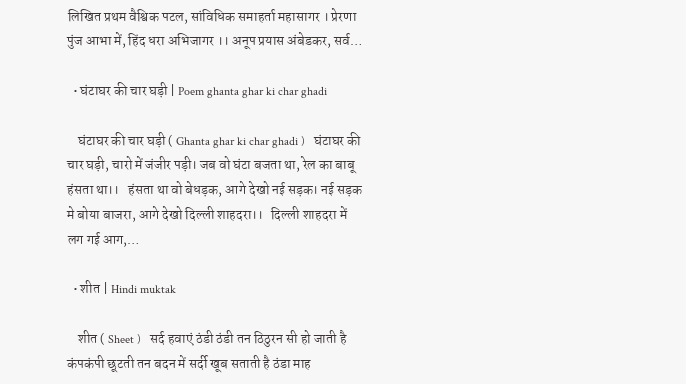लिखित प्रथम वैश्विक पटल, सांविधिक समाहर्ता महासागर । प्रेरणा पुंज आभा में, हिंद धरा अभिजागर ।। अनूप प्रयास अंबेडकर, सर्व…

  • घंटाघर की चार घड़ी | Poem ghanta ghar ki char ghadi

    घंटाघर की चार घड़ी ( Ghanta ghar ki char ghadi )   घंटाघर की चार घड़ी, चारो में जंजीर पड़ी। जब वो घंटा बजता था, रेल का बाबू हंसता था।।   हंसता था वो बेधड़क, आगे देखो नई सड़क। नई सड़क मे बोया बाजरा, आगे देखो दिल्ली शाहदरा।।   दिल्ली शाहदरा में लग गई आग,…

  • शीत | Hindi muktak

    शीत ( Sheet )   सर्द हवाएं ठंडी ठंडी तन ठिठुरन सी हो जाती है कंपकंपी छूटती तन बदन में सर्दी खूब सताती है ठंडा माह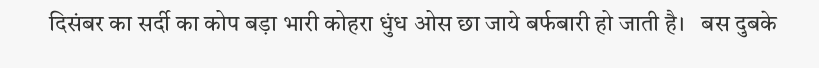दिसंबर का सर्दी का कोप बड़ा भारी कोहरा धुंध ओस छा जाये बर्फबारी हो जाती है।   बस दुबके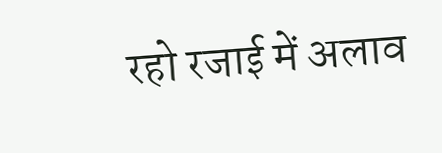रहो रजाई में अलाव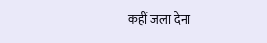कहीं जला देना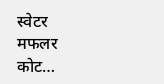स्वेटर मफलर कोट…